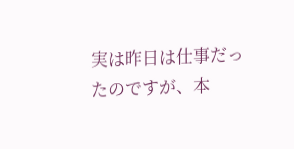実は昨日は仕事だったのですが、本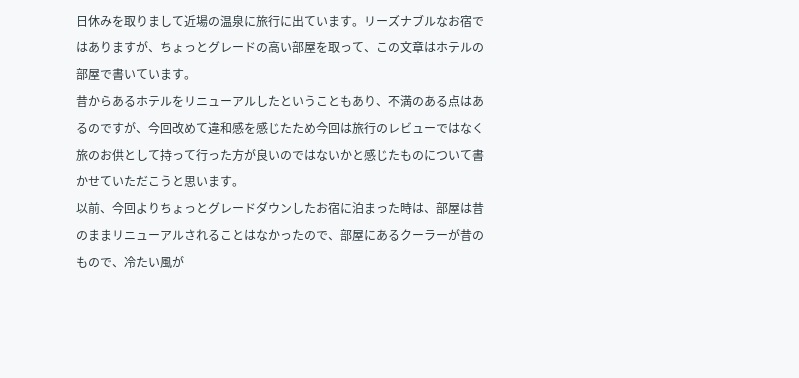日休みを取りまして近場の温泉に旅行に出ています。リーズナブルなお宿ではありますが、ちょっとグレードの高い部屋を取って、この文章はホテルの部屋で書いています。
昔からあるホテルをリニューアルしたということもあり、不満のある点はあるのですが、今回改めて違和感を感じたため今回は旅行のレビューではなく旅のお供として持って行った方が良いのではないかと感じたものについて書かせていただこうと思います。
以前、今回よりちょっとグレードダウンしたお宿に泊まった時は、部屋は昔のままリニューアルされることはなかったので、部屋にあるクーラーが昔のもので、冷たい風が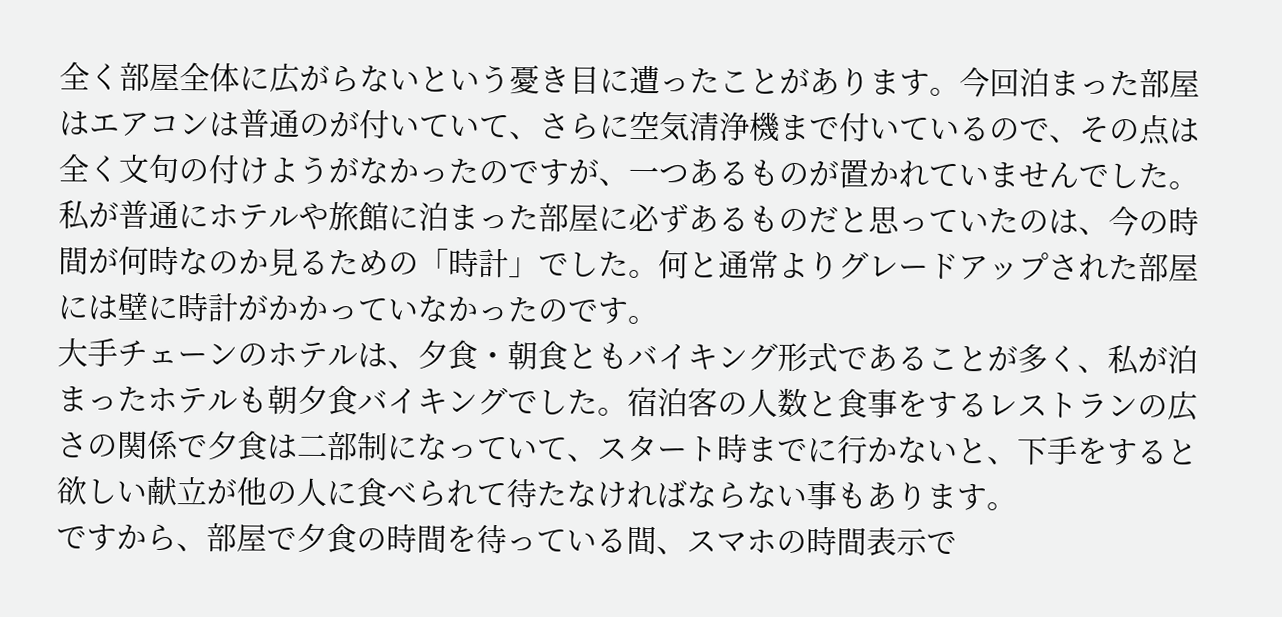全く部屋全体に広がらないという憂き目に遭ったことがあります。今回泊まった部屋はエアコンは普通のが付いていて、さらに空気清浄機まで付いているので、その点は全く文句の付けようがなかったのですが、一つあるものが置かれていませんでした。
私が普通にホテルや旅館に泊まった部屋に必ずあるものだと思っていたのは、今の時間が何時なのか見るための「時計」でした。何と通常よりグレードアップされた部屋には壁に時計がかかっていなかったのです。
大手チェーンのホテルは、夕食・朝食ともバイキング形式であることが多く、私が泊まったホテルも朝夕食バイキングでした。宿泊客の人数と食事をするレストランの広さの関係で夕食は二部制になっていて、スタート時までに行かないと、下手をすると欲しい献立が他の人に食べられて待たなければならない事もあります。
ですから、部屋で夕食の時間を待っている間、スマホの時間表示で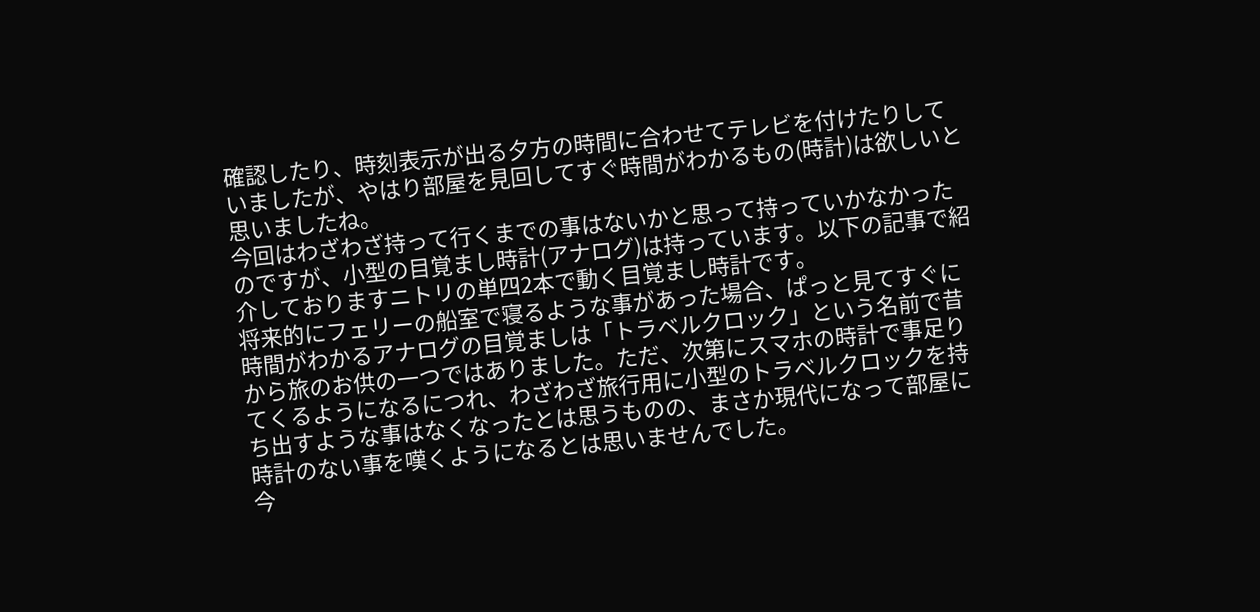確認したり、時刻表示が出る夕方の時間に合わせてテレビを付けたりしていましたが、やはり部屋を見回してすぐ時間がわかるもの(時計)は欲しいと思いましたね。
今回はわざわざ持って行くまでの事はないかと思って持っていかなかったのですが、小型の目覚まし時計(アナログ)は持っています。以下の記事で紹介しておりますニトリの単四2本で動く目覚まし時計です。
将来的にフェリーの船室で寝るような事があった場合、ぱっと見てすぐに時間がわかるアナログの目覚ましは「トラベルクロック」という名前で昔から旅のお供の一つではありました。ただ、次第にスマホの時計で事足りてくるようになるにつれ、わざわざ旅行用に小型のトラベルクロックを持ち出すような事はなくなったとは思うものの、まさか現代になって部屋に時計のない事を嘆くようになるとは思いませんでした。
今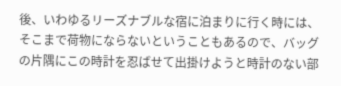後、いわゆるリーズナブルな宿に泊まりに行く時には、そこまで荷物にならないということもあるので、バッグの片隅にこの時計を忍ばせて出掛けようと時計のない部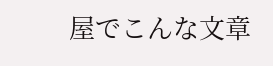屋でこんな文章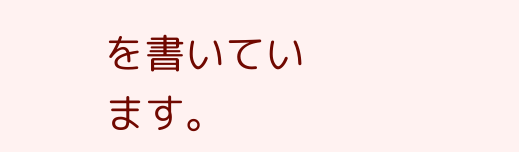を書いています。